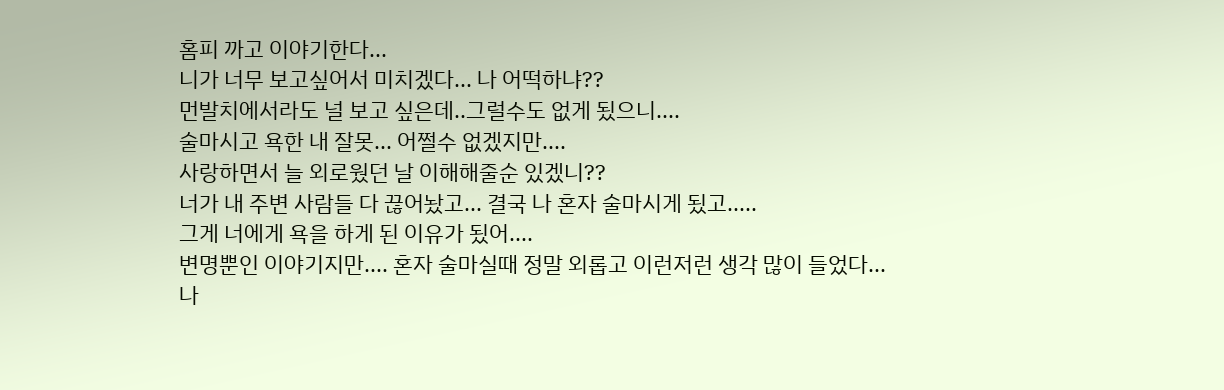홈피 까고 이야기한다...
니가 너무 보고싶어서 미치겠다... 나 어떡하냐??
먼발치에서라도 널 보고 싶은데..그럴수도 없게 됬으니....
술마시고 욕한 내 잘못... 어쩔수 없겠지만....
사랑하면서 늘 외로웠던 날 이해해줄순 있겠니??
너가 내 주변 사람들 다 끊어놨고... 결국 나 혼자 술마시게 됬고.....
그게 너에게 욕을 하게 된 이유가 됬어....
변명뿐인 이야기지만.... 혼자 술마실때 정말 외롭고 이런저런 생각 많이 들었다...
나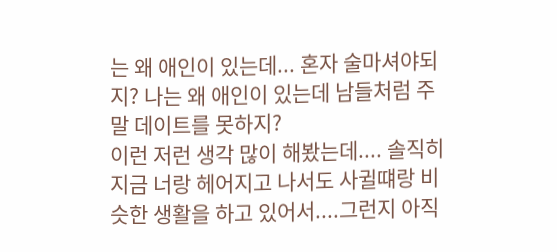는 왜 애인이 있는데... 혼자 술마셔야되지? 나는 왜 애인이 있는데 남들처럼 주말 데이트를 못하지?
이런 저런 생각 많이 해봤는데.... 솔직히 지금 너랑 헤어지고 나서도 사귈떄랑 비슷한 생활을 하고 있어서....그런지 아직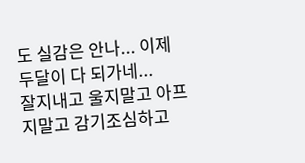도 실감은 안나... 이제 두달이 다 되가네...
잘지내고 울지말고 아프지말고 감기조심하고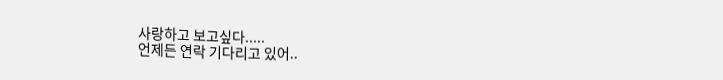사랑하고 보고싶다.....
언제든 연락 기다리고 있어..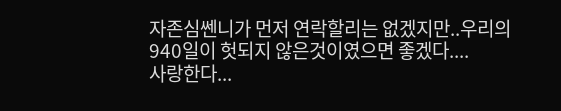자존심쎈니가 먼저 연락할리는 없겠지만..우리의 940일이 헛되지 않은것이였으면 좋겠다....
사랑한다...